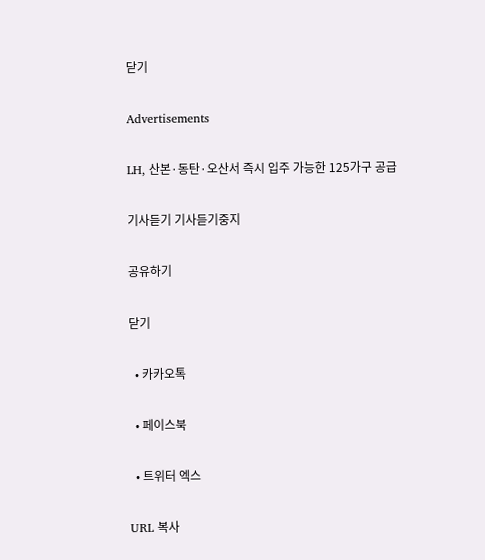닫기

Advertisements

LH, 산본·동탄·오산서 즉시 입주 가능한 125가구 공급

기사듣기 기사듣기중지

공유하기

닫기

  • 카카오톡

  • 페이스북

  • 트위터 엑스

URL 복사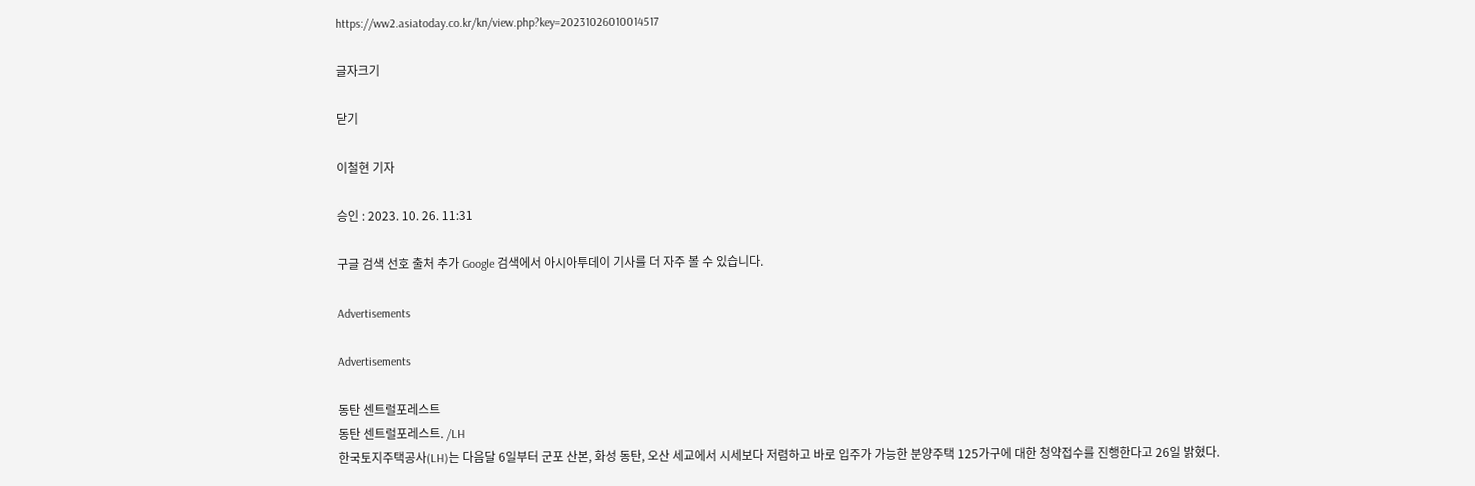https://ww2.asiatoday.co.kr/kn/view.php?key=20231026010014517

글자크기

닫기

이철현 기자

승인 : 2023. 10. 26. 11:31

구글 검색 선호 출처 추가 Google 검색에서 아시아투데이 기사를 더 자주 볼 수 있습니다.

Advertisements

Advertisements

동탄 센트럴포레스트
동탄 센트럴포레스트. /LH
한국토지주택공사(LH)는 다음달 6일부터 군포 산본, 화성 동탄, 오산 세교에서 시세보다 저렴하고 바로 입주가 가능한 분양주택 125가구에 대한 청약접수를 진행한다고 26일 밝혔다.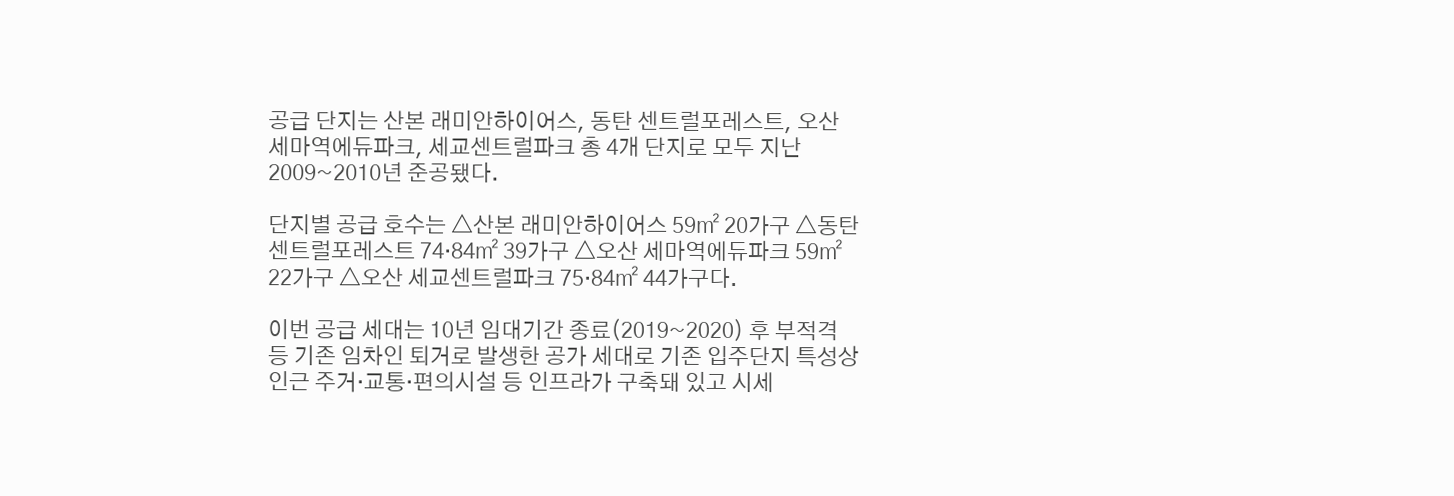공급 단지는 산본 래미안하이어스, 동탄 센트럴포레스트, 오산 세마역에듀파크, 세교센트럴파크 총 4개 단지로 모두 지난 2009~2010년 준공됐다.

단지별 공급 호수는 △산본 래미안하이어스 59㎡ 20가구 △동탄 센트럴포레스트 74·84㎡ 39가구 △오산 세마역에듀파크 59㎡ 22가구 △오산 세교센트럴파크 75·84㎡ 44가구다.

이번 공급 세대는 10년 임대기간 종료(2019~2020) 후 부적격 등 기존 임차인 퇴거로 발생한 공가 세대로 기존 입주단지 특성상 인근 주거·교통·편의시설 등 인프라가 구축돼 있고 시세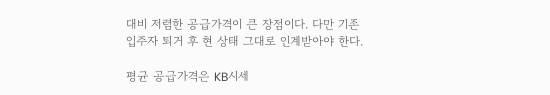대비 저렴한 공급가격이 큰 장점이다. 다만 기존 입주자 퇴거 후 현 상태 그대로 인계받아야 한다.

평균 공급가격은 KB시세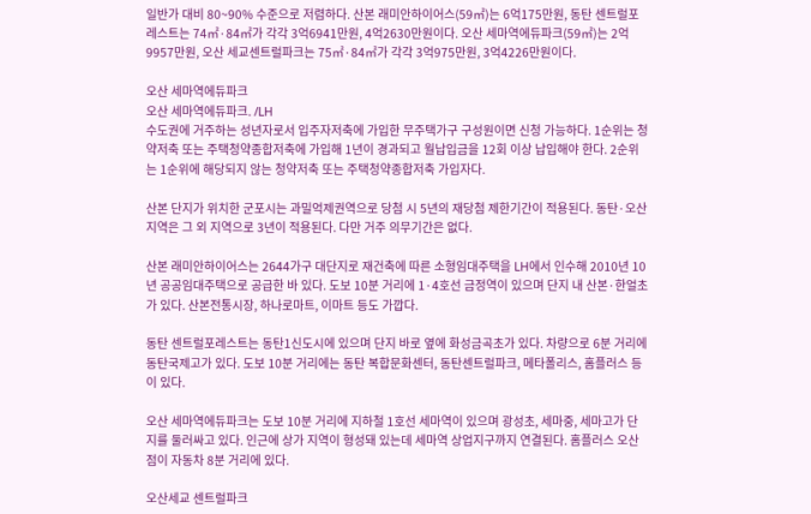일반가 대비 80~90% 수준으로 저렴하다. 산본 래미안하이어스(59㎡)는 6억175만원, 동탄 센트럴포레스트는 74㎡·84㎡가 각각 3억6941만원, 4억2630만원이다. 오산 세마역에듀파크(59㎡)는 2억9957만원, 오산 세교센트럴파크는 75㎡·84㎡가 각각 3억975만원, 3억4226만원이다.

오산 세마역에듀파크
오산 세마역에듀파크. /LH
수도권에 거주하는 성년자로서 입주자저축에 가입한 무주택가구 구성원이면 신청 가능하다. 1순위는 청약저축 또는 주택청약종합저축에 가입해 1년이 경과되고 월납입금을 12회 이상 납입해야 한다. 2순위는 1순위에 해당되지 않는 청약저축 또는 주택청약종합저축 가입자다.

산본 단지가 위치한 군포시는 과밀억제권역으로 당첨 시 5년의 재당첨 제한기간이 적용된다. 동탄·오산 지역은 그 외 지역으로 3년이 적용된다. 다만 거주 의무기간은 없다.

산본 래미안하이어스는 2644가구 대단지로 재건축에 따른 소형임대주택을 LH에서 인수해 2010년 10년 공공임대주택으로 공급한 바 있다. 도보 10분 거리에 1·4호선 금정역이 있으며 단지 내 산본·한얼초가 있다. 산본전통시장, 하나로마트, 이마트 등도 가깝다.

동탄 센트럴포레스트는 동탄1신도시에 있으며 단지 바로 옆에 화성금곡초가 있다. 차량으로 6분 거리에 동탄국제고가 있다. 도보 10분 거리에는 동탄 복합문화센터, 동탄센트럴파크, 메타폴리스, 홈플러스 등이 있다.

오산 세마역에듀파크는 도보 10분 거리에 지하철 1호선 세마역이 있으며 광성초, 세마중, 세마고가 단지를 둘러싸고 있다. 인근에 상가 지역이 형성돼 있는데 세마역 상업지구까지 연결된다. 홈플러스 오산점이 자동차 8분 거리에 있다.

오산세교 센트럴파크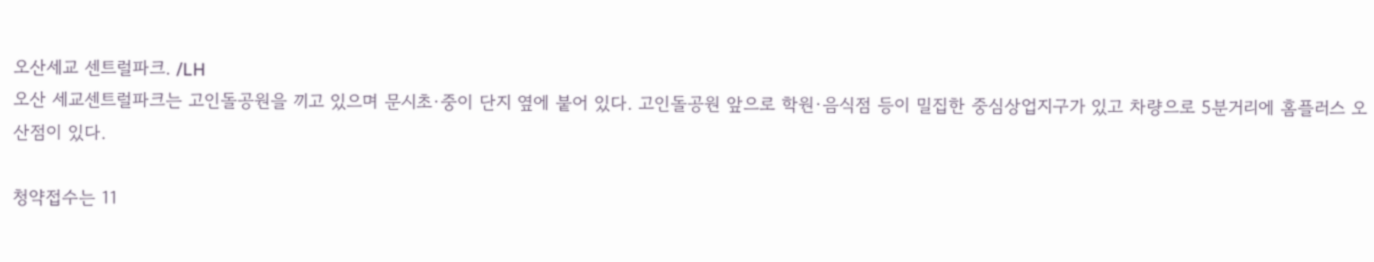오산세교 센트럴파크. /LH
오산 세교센트럴파크는 고인돌공원을 끼고 있으며 문시초·중이 단지 옆에 붙어 있다. 고인돌공원 앞으로 학원·음식점 등이 밀집한 중심상업지구가 있고 차량으로 5분거리에 홈플러스 오산점이 있다.

청약접수는 11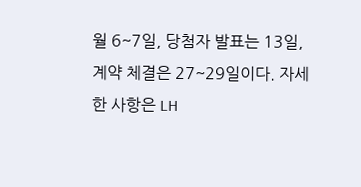월 6~7일, 당첨자 발표는 13일, 계약 체결은 27~29일이다. 자세한 사항은 LH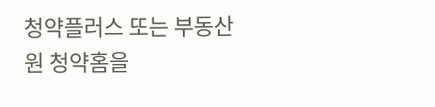청약플러스 또는 부동산원 청약홈을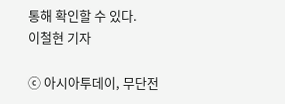통해 확인할 수 있다.
이철현 기자

ⓒ 아시아투데이, 무단전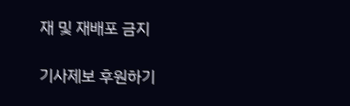재 및 재배포 금지

기사제보 후원하기